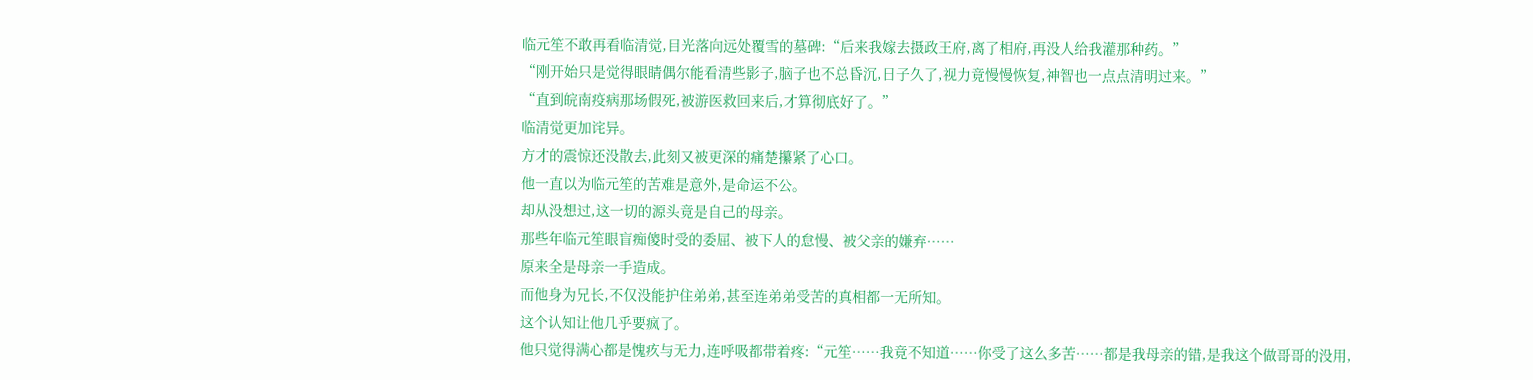临元笙不敢再看临清觉,目光落向远处覆雪的墓碑:“后来我嫁去摄政王府,离了相府,再没人给我灌那种药。”
“刚开始只是觉得眼睛偶尔能看清些影子,脑子也不总昏沉,日子久了,视力竟慢慢恢复,神智也一点点清明过来。”
“直到皖南疫病那场假死,被游医救回来后,才算彻底好了。”
临清觉更加诧异。
方才的震惊还没散去,此刻又被更深的痛楚攥紧了心口。
他一直以为临元笙的苦难是意外,是命运不公。
却从没想过,这一切的源头竟是自己的母亲。
那些年临元笙眼盲痴傻时受的委屈、被下人的怠慢、被父亲的嫌弃……
原来全是母亲一手造成。
而他身为兄长,不仅没能护住弟弟,甚至连弟弟受苦的真相都一无所知。
这个认知让他几乎要疯了。
他只觉得满心都是愧疚与无力,连呼吸都带着疼:“元笙……我竟不知道……你受了这么多苦……都是我母亲的错,是我这个做哥哥的没用,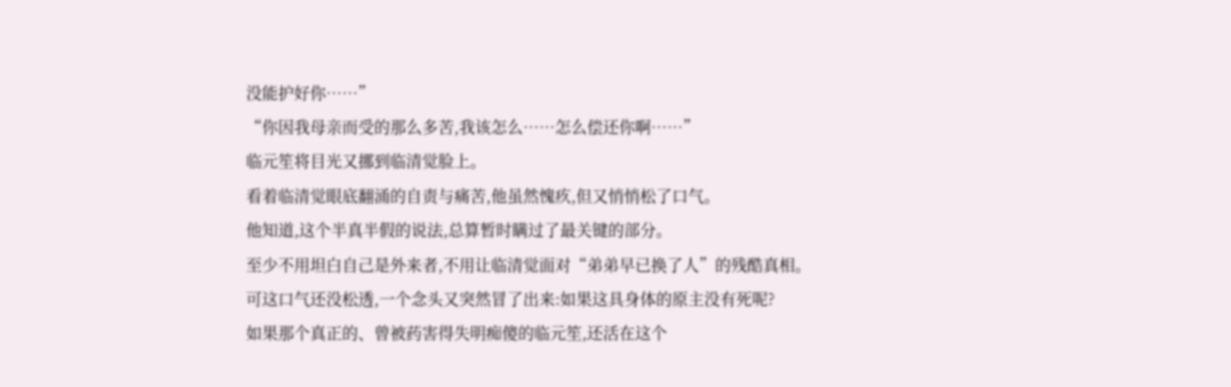没能护好你……”
“你因我母亲而受的那么多苦,我该怎么……怎么偿还你啊……”
临元笙将目光又挪到临清觉脸上。
看着临清觉眼底翻涌的自责与痛苦,他虽然愧疚,但又悄悄松了口气。
他知道,这个半真半假的说法,总算暂时瞒过了最关键的部分。
至少不用坦白自己是外来者,不用让临清觉面对“弟弟早已换了人”的残酷真相。
可这口气还没松透,一个念头又突然冒了出来:如果这具身体的原主没有死呢?
如果那个真正的、曾被药害得失明痴傻的临元笙,还活在这个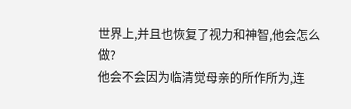世界上,并且也恢复了视力和神智,他会怎么做?
他会不会因为临清觉母亲的所作所为,连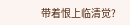带着恨上临清觉?